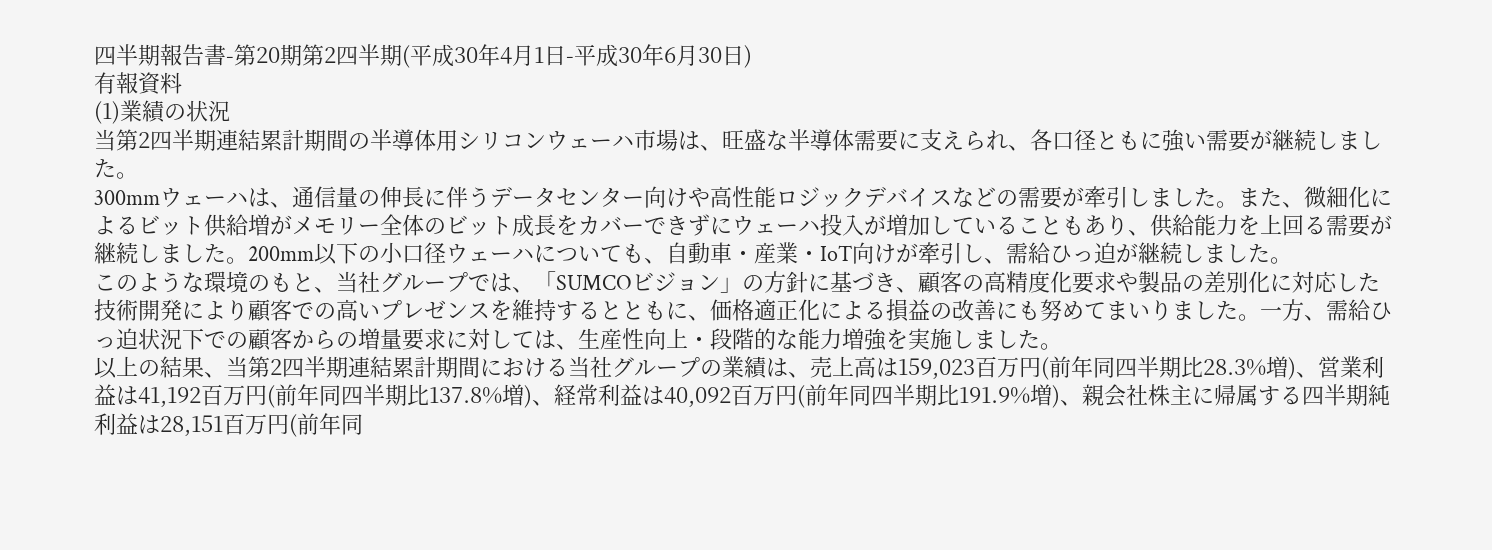四半期報告書-第20期第2四半期(平成30年4月1日-平成30年6月30日)
有報資料
(1)業績の状況
当第2四半期連結累計期間の半導体用シリコンウェーハ市場は、旺盛な半導体需要に支えられ、各口径ともに強い需要が継続しました。
300mmウェーハは、通信量の伸長に伴うデータセンター向けや高性能ロジックデバイスなどの需要が牽引しました。また、微細化によるビット供給増がメモリー全体のビット成長をカバーできずにウェーハ投入が増加していることもあり、供給能力を上回る需要が継続しました。200mm以下の小口径ウェーハについても、自動車・産業・IoT向けが牽引し、需給ひっ迫が継続しました。
このような環境のもと、当社グループでは、「SUMCOビジョン」の方針に基づき、顧客の高精度化要求や製品の差別化に対応した技術開発により顧客での高いプレゼンスを維持するとともに、価格適正化による損益の改善にも努めてまいりました。一方、需給ひっ迫状況下での顧客からの増量要求に対しては、生産性向上・段階的な能力増強を実施しました。
以上の結果、当第2四半期連結累計期間における当社グループの業績は、売上高は159,023百万円(前年同四半期比28.3%増)、営業利益は41,192百万円(前年同四半期比137.8%増)、経常利益は40,092百万円(前年同四半期比191.9%増)、親会社株主に帰属する四半期純利益は28,151百万円(前年同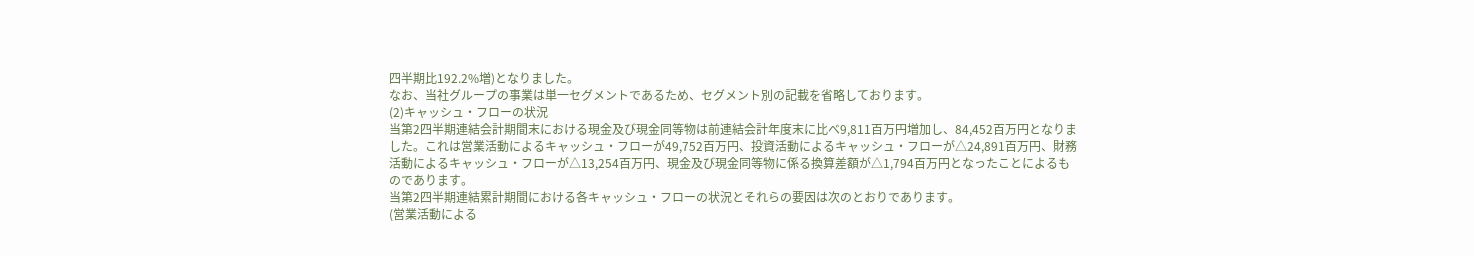四半期比192.2%増)となりました。
なお、当社グループの事業は単一セグメントであるため、セグメント別の記載を省略しております。
(2)キャッシュ・フローの状況
当第2四半期連結会計期間末における現金及び現金同等物は前連結会計年度末に比べ9,811百万円増加し、84,452百万円となりました。これは営業活動によるキャッシュ・フローが49,752百万円、投資活動によるキャッシュ・フローが△24,891百万円、財務活動によるキャッシュ・フローが△13,254百万円、現金及び現金同等物に係る換算差額が△1,794百万円となったことによるものであります。
当第2四半期連結累計期間における各キャッシュ・フローの状況とそれらの要因は次のとおりであります。
(営業活動による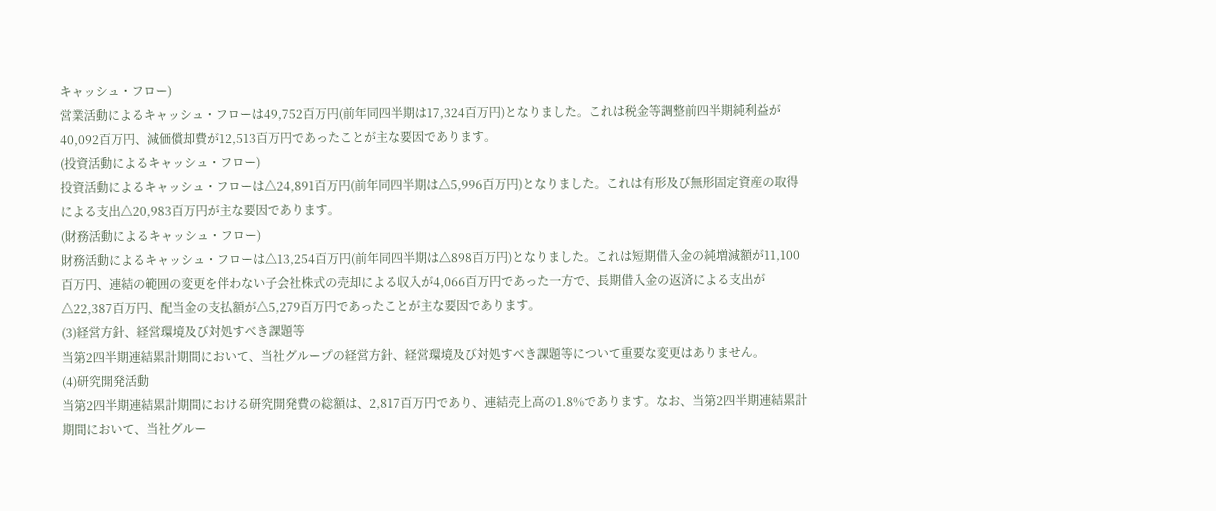キャッシュ・フロー)
営業活動によるキャッシュ・フローは49,752百万円(前年同四半期は17,324百万円)となりました。これは税金等調整前四半期純利益が40,092百万円、減価償却費が12,513百万円であったことが主な要因であります。
(投資活動によるキャッシュ・フロー)
投資活動によるキャッシュ・フローは△24,891百万円(前年同四半期は△5,996百万円)となりました。これは有形及び無形固定資産の取得による支出△20,983百万円が主な要因であります。
(財務活動によるキャッシュ・フロー)
財務活動によるキャッシュ・フローは△13,254百万円(前年同四半期は△898百万円)となりました。これは短期借入金の純増減額が11,100百万円、連結の範囲の変更を伴わない子会社株式の売却による収入が4,066百万円であった一方で、長期借入金の返済による支出が△22,387百万円、配当金の支払額が△5,279百万円であったことが主な要因であります。
(3)経営方針、経営環境及び対処すべき課題等
当第2四半期連結累計期間において、当社グループの経営方針、経営環境及び対処すべき課題等について重要な変更はありません。
(4)研究開発活動
当第2四半期連結累計期間における研究開発費の総額は、2,817百万円であり、連結売上高の1.8%であります。なお、当第2四半期連結累計期間において、当社グルー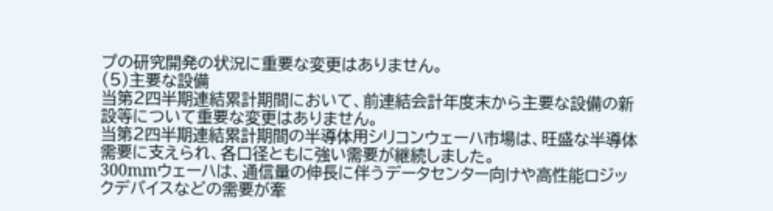プの研究開発の状況に重要な変更はありません。
(5)主要な設備
当第2四半期連結累計期間において、前連結会計年度末から主要な設備の新設等について重要な変更はありません。
当第2四半期連結累計期間の半導体用シリコンウェーハ市場は、旺盛な半導体需要に支えられ、各口径ともに強い需要が継続しました。
300mmウェーハは、通信量の伸長に伴うデータセンター向けや高性能ロジックデバイスなどの需要が牽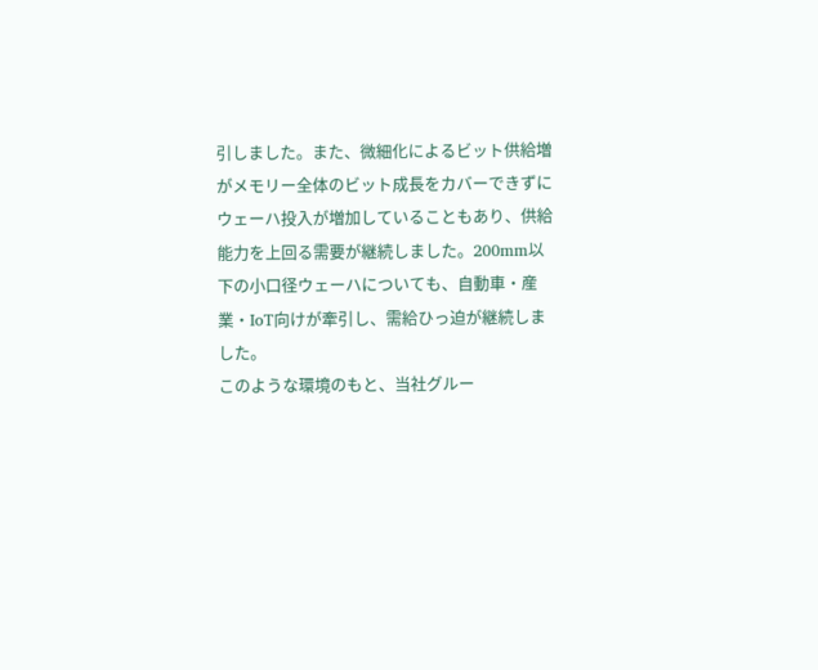引しました。また、微細化によるビット供給増がメモリー全体のビット成長をカバーできずにウェーハ投入が増加していることもあり、供給能力を上回る需要が継続しました。200mm以下の小口径ウェーハについても、自動車・産業・IoT向けが牽引し、需給ひっ迫が継続しました。
このような環境のもと、当社グルー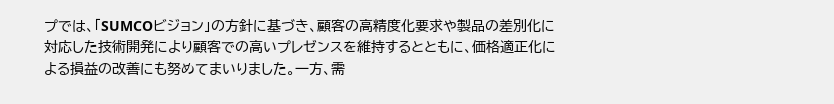プでは、「SUMCOビジョン」の方針に基づき、顧客の高精度化要求や製品の差別化に対応した技術開発により顧客での高いプレゼンスを維持するとともに、価格適正化による損益の改善にも努めてまいりました。一方、需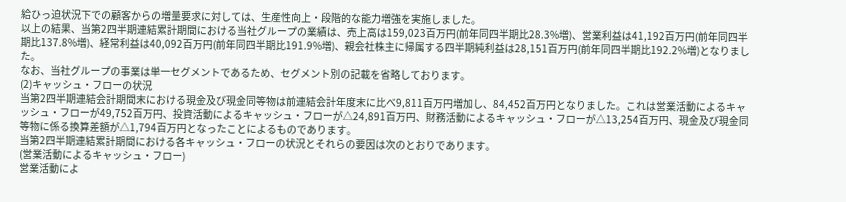給ひっ迫状況下での顧客からの増量要求に対しては、生産性向上・段階的な能力増強を実施しました。
以上の結果、当第2四半期連結累計期間における当社グループの業績は、売上高は159,023百万円(前年同四半期比28.3%増)、営業利益は41,192百万円(前年同四半期比137.8%増)、経常利益は40,092百万円(前年同四半期比191.9%増)、親会社株主に帰属する四半期純利益は28,151百万円(前年同四半期比192.2%増)となりました。
なお、当社グループの事業は単一セグメントであるため、セグメント別の記載を省略しております。
(2)キャッシュ・フローの状況
当第2四半期連結会計期間末における現金及び現金同等物は前連結会計年度末に比べ9,811百万円増加し、84,452百万円となりました。これは営業活動によるキャッシュ・フローが49,752百万円、投資活動によるキャッシュ・フローが△24,891百万円、財務活動によるキャッシュ・フローが△13,254百万円、現金及び現金同等物に係る換算差額が△1,794百万円となったことによるものであります。
当第2四半期連結累計期間における各キャッシュ・フローの状況とそれらの要因は次のとおりであります。
(営業活動によるキャッシュ・フロー)
営業活動によ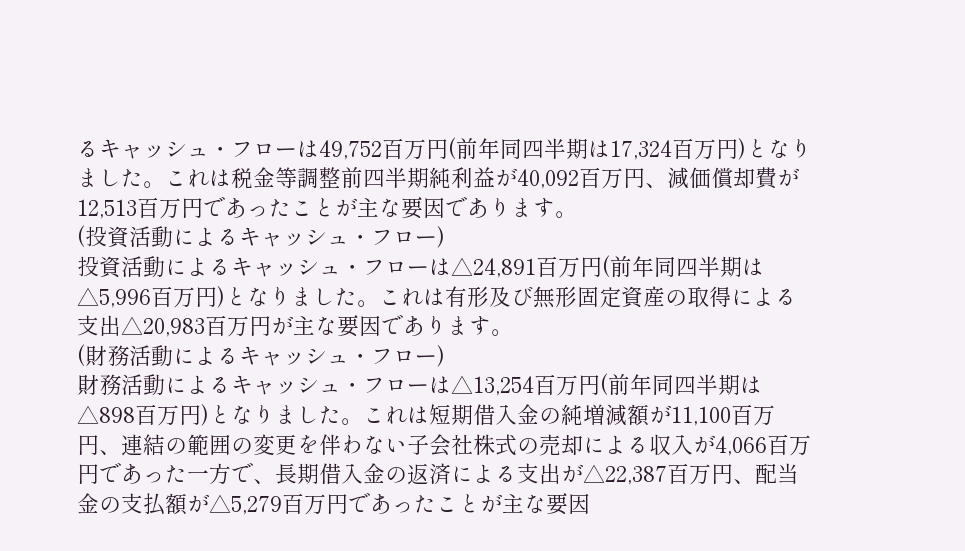るキャッシュ・フローは49,752百万円(前年同四半期は17,324百万円)となりました。これは税金等調整前四半期純利益が40,092百万円、減価償却費が12,513百万円であったことが主な要因であります。
(投資活動によるキャッシュ・フロー)
投資活動によるキャッシュ・フローは△24,891百万円(前年同四半期は△5,996百万円)となりました。これは有形及び無形固定資産の取得による支出△20,983百万円が主な要因であります。
(財務活動によるキャッシュ・フロー)
財務活動によるキャッシュ・フローは△13,254百万円(前年同四半期は△898百万円)となりました。これは短期借入金の純増減額が11,100百万円、連結の範囲の変更を伴わない子会社株式の売却による収入が4,066百万円であった一方で、長期借入金の返済による支出が△22,387百万円、配当金の支払額が△5,279百万円であったことが主な要因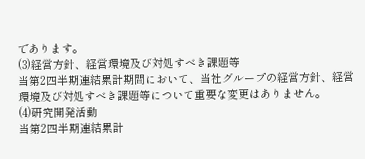であります。
(3)経営方針、経営環境及び対処すべき課題等
当第2四半期連結累計期間において、当社グループの経営方針、経営環境及び対処すべき課題等について重要な変更はありません。
(4)研究開発活動
当第2四半期連結累計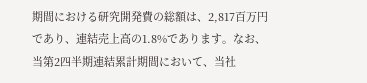期間における研究開発費の総額は、2,817百万円であり、連結売上高の1.8%であります。なお、当第2四半期連結累計期間において、当社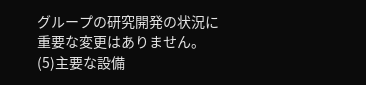グループの研究開発の状況に重要な変更はありません。
(5)主要な設備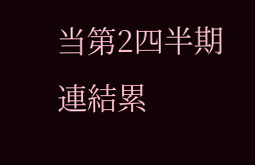当第2四半期連結累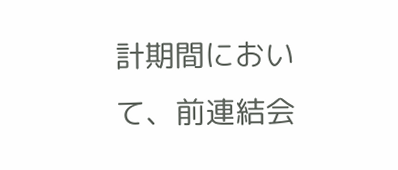計期間において、前連結会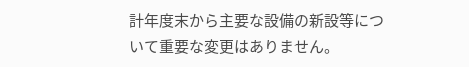計年度末から主要な設備の新設等について重要な変更はありません。